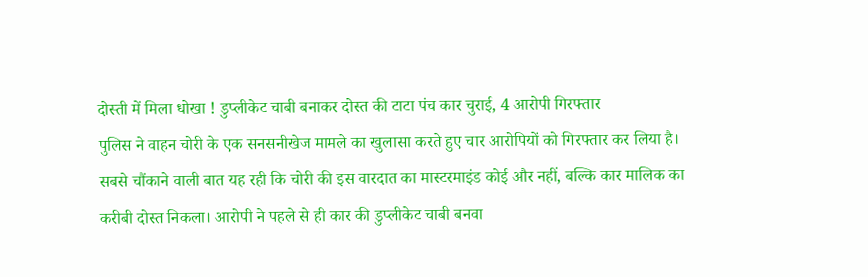दोस्ती में मिला धोखा ! डुप्लीकेट चाबी बनाकर दोस्त की टाटा पंच कार चुराई, 4 आरोपी गिरफ्तार
पुलिस ने वाहन चोरी के एक सनसनीखेज मामले का खुलासा करते हुए चार आरोपियों को गिरफ्तार कर लिया है। सबसे चौंकाने वाली बात यह रही कि चोरी की इस वारदात का मास्टरमाइंड कोई और नहीं, बल्कि कार मालिक का करीबी दोस्त निकला। आरोपी ने पहले से ही कार की डुप्लीकेट चाबी बनवा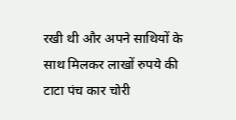रखी थी और अपने साथियों के साथ मिलकर लाखों रुपये की टाटा पंच कार चोरी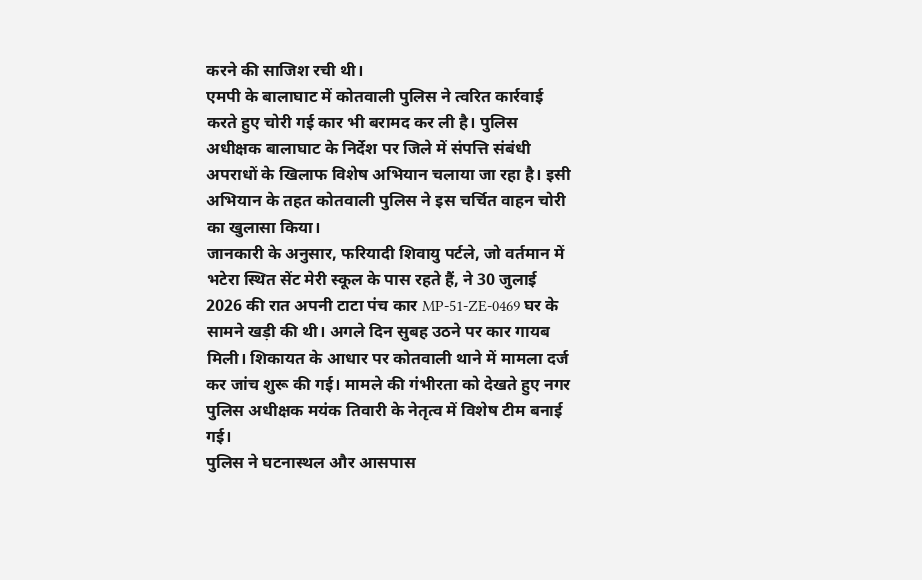करने की साजिश रची थी।
एमपी के बालाघाट में कोतवाली पुलिस ने त्वरित कार्रवाई करते हुए चोरी गई कार भी बरामद कर ली है। पुलिस अधीक्षक बालाघाट के निर्देश पर जिले में संपत्ति संबंधी अपराधों के खिलाफ विशेष अभियान चलाया जा रहा है। इसी अभियान के तहत कोतवाली पुलिस ने इस चर्चित वाहन चोरी का खुलासा किया।
जानकारी के अनुसार, फरियादी शिवायु पर्टले, जो वर्तमान में भटेरा स्थित सेंट मेरी स्कूल के पास रहते हैं, ने 30 जुलाई 2026 की रात अपनी टाटा पंच कार MP-51-ZE-0469 घर के सामने खड़ी की थी। अगले दिन सुबह उठने पर कार गायब मिली। शिकायत के आधार पर कोतवाली थाने में मामला दर्ज कर जांच शुरू की गई। मामले की गंभीरता को देखते हुए नगर पुलिस अधीक्षक मयंक तिवारी के नेतृत्व में विशेष टीम बनाई गई।
पुलिस ने घटनास्थल और आसपास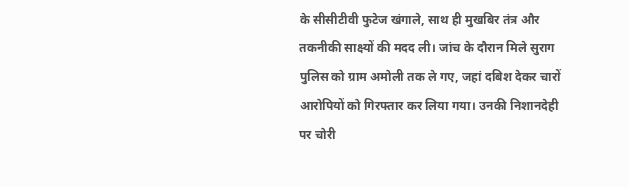के सीसीटीवी फुटेज खंगाले, साथ ही मुखबिर तंत्र और तकनीकी साक्ष्यों की मदद ली। जांच के दौरान मिले सुराग पुलिस को ग्राम अमोली तक ले गए, जहां दबिश देकर चारों आरोपियों को गिरफ्तार कर लिया गया। उनकी निशानदेही पर चोरी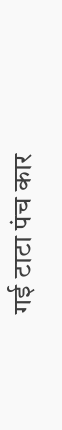गई टाटा पंच कार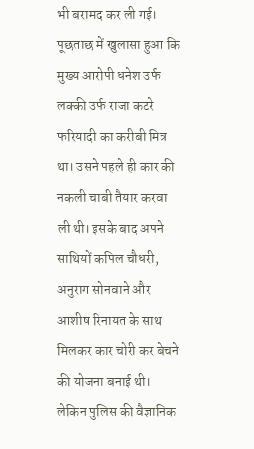भी बरामद कर ली गई।
पूछताछ में खुलासा हुआ कि मुख्य आरोपी धनेश उर्फ लक्की उर्फ राजा कटरे फरियादी का करीबी मित्र था। उसने पहले ही कार की नकली चाबी तैयार करवा ली थी। इसके बाद अपने साथियों कपिल चौधरी, अनुराग सोनवाने और आशीष रिनायत के साथ मिलकर कार चोरी कर बेचने की योजना बनाई थी। लेकिन पुलिस की वैज्ञानिक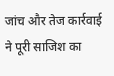जांच और तेज कार्रवाई ने पूरी साजिश का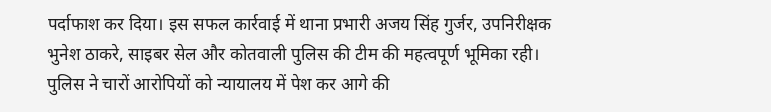पर्दाफाश कर दिया। इस सफल कार्रवाई में थाना प्रभारी अजय सिंह गुर्जर, उपनिरीक्षक भुनेश ठाकरे, साइबर सेल और कोतवाली पुलिस की टीम की महत्वपूर्ण भूमिका रही। पुलिस ने चारों आरोपियों को न्यायालय में पेश कर आगे की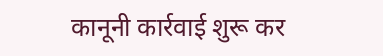कानूनी कार्रवाई शुरू कर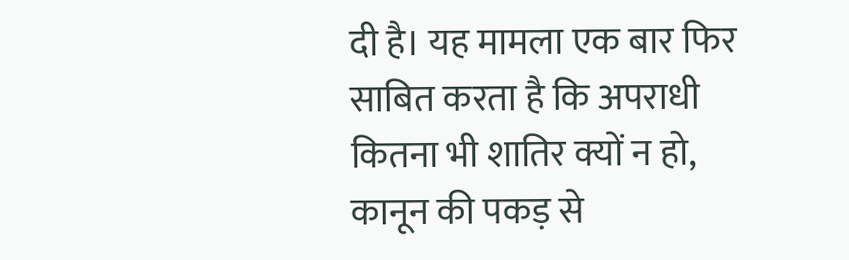दी है। यह मामला एक बार फिर साबित करता है कि अपराधी कितना भी शातिर क्यों न हो, कानून की पकड़ से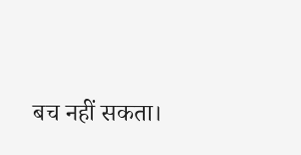बच नहीं सकता।